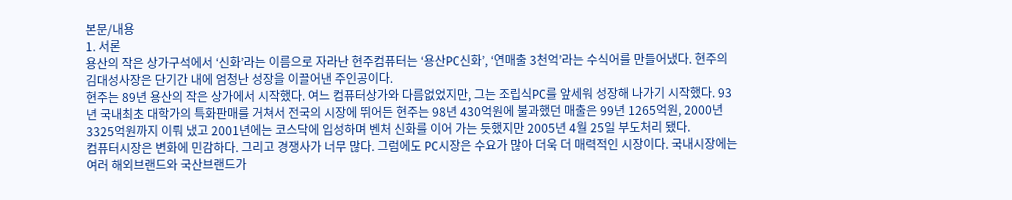본문/내용
1. 서론
용산의 작은 상가구석에서 ‘신화’라는 이름으로 자라난 현주컴퓨터는 ‘용산PC신화’, ‘연매출 3천억’라는 수식어를 만들어냈다. 현주의 김대성사장은 단기간 내에 엄청난 성장을 이끌어낸 주인공이다.
현주는 89년 용산의 작은 상가에서 시작했다. 여느 컴퓨터상가와 다름없었지만, 그는 조립식PC를 앞세워 성장해 나가기 시작했다. 93년 국내최초 대학가의 특화판매를 거쳐서 전국의 시장에 뛰어든 현주는 98년 430억원에 불과했던 매출은 99년 1265억원, 2000년 3325억원까지 이뤄 냈고 2001년에는 코스닥에 입성하며 벤처 신화를 이어 가는 듯했지만 2005년 4월 25일 부도처리 됐다.
컴퓨터시장은 변화에 민감하다. 그리고 경쟁사가 너무 많다. 그럼에도 PC시장은 수요가 많아 더욱 더 매력적인 시장이다. 국내시장에는 여러 해외브랜드와 국산브랜드가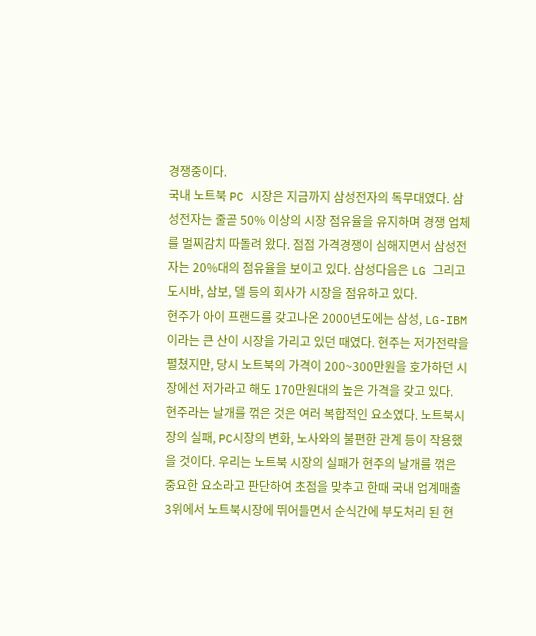경쟁중이다.
국내 노트북 PC 시장은 지금까지 삼성전자의 독무대였다. 삼성전자는 줄곧 50% 이상의 시장 점유율을 유지하며 경쟁 업체를 멀찌감치 따돌려 왔다. 점점 가격경쟁이 심해지면서 삼성전자는 20%대의 점유율을 보이고 있다. 삼성다음은 LG 그리고 도시바, 삼보, 델 등의 회사가 시장을 점유하고 있다.
현주가 아이 프랜드를 갖고나온 2000년도에는 삼성, LG-IBM이라는 큰 산이 시장을 가리고 있던 때였다. 현주는 저가전략을 펼쳤지만, 당시 노트북의 가격이 200~300만원을 호가하던 시장에선 저가라고 해도 170만원대의 높은 가격을 갖고 있다.
현주라는 날개를 꺾은 것은 여러 복합적인 요소였다. 노트북시장의 실패, PC시장의 변화, 노사와의 불편한 관계 등이 작용했을 것이다. 우리는 노트북 시장의 실패가 현주의 날개를 꺾은 중요한 요소라고 판단하여 초점을 맞추고 한때 국내 업계매출 3위에서 노트북시장에 뛰어들면서 순식간에 부도처리 된 현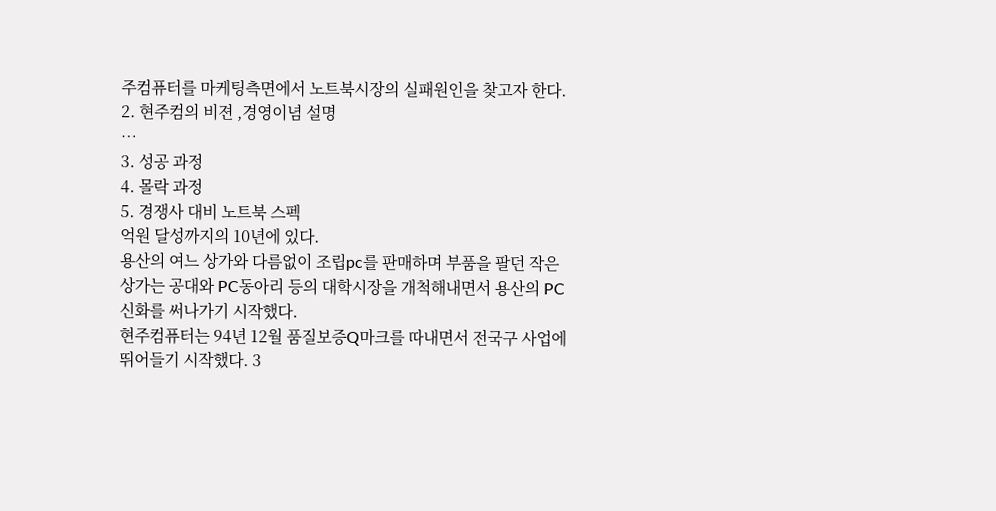주컴퓨터를 마케팅측면에서 노트북시장의 실패원인을 찾고자 한다.
2. 현주컴의 비젼 ,경영이념 설명
…
3. 성공 과정
4. 몰락 과정
5. 경쟁사 대비 노트북 스펙
억원 달성까지의 10년에 있다.
용산의 여느 상가와 다름없이 조립pc를 판매하며 부품을 팔던 작은 상가는 공대와 PC동아리 등의 대학시장을 개척해내면서 용산의 PC신화를 써나가기 시작했다.
현주컴퓨터는 94년 12월 품질보증Q마크를 따내면서 전국구 사업에 뛰어들기 시작했다. 3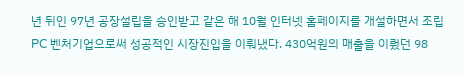년 뒤인 97년 공장설립을 승인받고 같은 해 10월 인터넷 홈페이지를 개설하면서 조립PC 벤처기업으로써 성공적인 시장진입을 이뤄냈다. 430억원의 매출을 이뤘던 98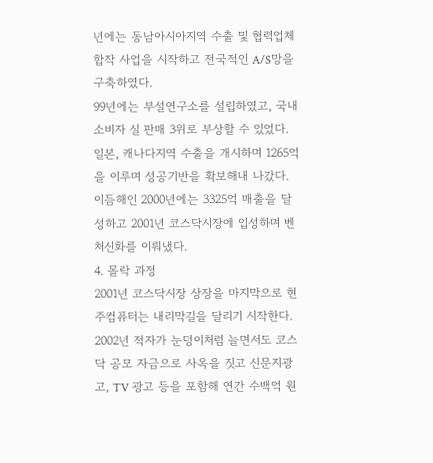년에는 동남아시아지역 수출 및 협력업체 합작 사업을 시작하고 전국적인 A/S망을 구축하였다.
99년에는 부설연구소를 설립하였고, 국내소비자 실 판매 3위로 부상할 수 있었다. 일본, 캐나다지역 수출을 개시하며 1265억을 이루며 성공기반을 확보해내 나갔다. 이듬해인 2000년에는 3325억 매출을 달성하고 2001년 코스닥시장에 입성하며 벤처신화를 이뤄냈다.
4. 몰락 과정
2001년 코스닥시장 상장을 마지막으로 현주컴퓨터는 내리막길을 달리기 시작한다. 2002년 적자가 눈덩이처럼 늘면서도 코스닥 공모 자금으로 사옥을 짓고 신문지광고, TV 광고 등을 포함해 연간 수백억 원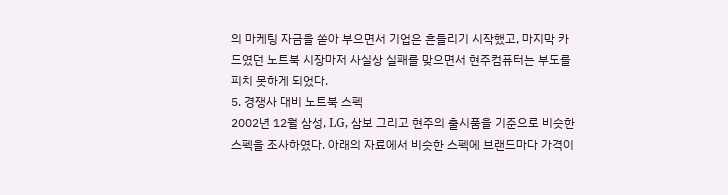의 마케팅 자금을 쏟아 부으면서 기업은 흔들리기 시작했고, 마지막 카드였던 노트북 시장마저 사실상 실패를 맞으면서 현주컴퓨터는 부도를 피치 못하게 되었다.
5. 경쟁사 대비 노트북 스펙
2002년 12월 삼성, LG, 삼보 그리고 현주의 출시품을 기준으로 비슷한 스펙을 조사하였다. 아래의 자료에서 비슷한 스펙에 브랜드마다 가격이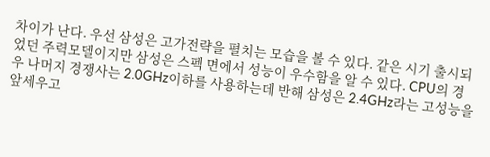차이가 난다. 우선 삼성은 고가전략을 펼치는 모습을 볼 수 있다. 같은 시기 출시되었던 주력모델이지만 삼성은 스펙 면에서 성능이 우수함을 알 수 있다. CPU의 경우 나머지 경쟁사는 2.0GHz이하를 사용하는데 반해 삼성은 2.4GHz라는 고성능을 앞세우고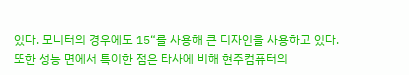있다. 모니터의 경우에도 15“를 사용해 큰 디자인을 사용하고 있다.
또한 성능 면에서 특이한 점은 타사에 비해 현주컴퓨터의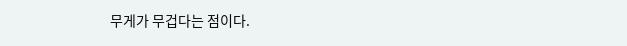무게가 무겁다는 점이다.